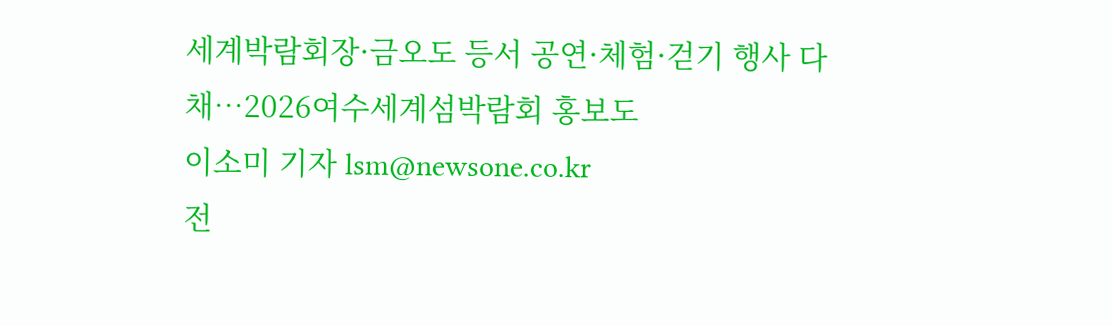세계박람회장·금오도 등서 공연·체험·걷기 행사 다채…2026여수세계섬박람회 홍보도
이소미 기자 lsm@newsone.co.kr
전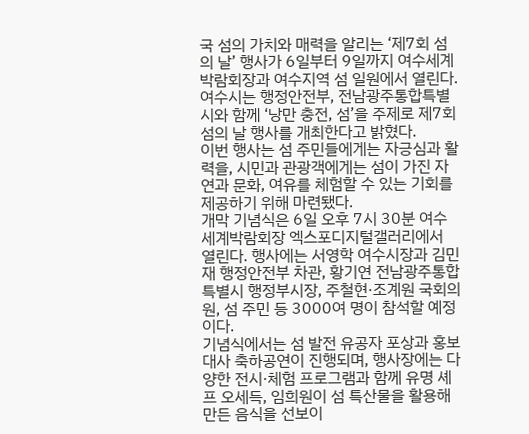국 섬의 가치와 매력을 알리는 ‘제7회 섬의 날’ 행사가 6일부터 9일까지 여수세계박람회장과 여수지역 섬 일원에서 열린다.
여수시는 행정안전부, 전남광주통합특별시와 함께 ‘낭만 충전, 섬’을 주제로 제7회 섬의 날 행사를 개최한다고 밝혔다.
이번 행사는 섬 주민들에게는 자긍심과 활력을, 시민과 관광객에게는 섬이 가진 자연과 문화, 여유를 체험할 수 있는 기회를 제공하기 위해 마련됐다.
개막 기념식은 6일 오후 7시 30분 여수세계박람회장 엑스포디지털갤러리에서 열린다. 행사에는 서영학 여수시장과 김민재 행정안전부 차관, 황기연 전남광주통합특별시 행정부시장, 주철현·조계원 국회의원, 섬 주민 등 3000여 명이 참석할 예정이다.
기념식에서는 섬 발전 유공자 포상과 홍보대사 축하공연이 진행되며, 행사장에는 다양한 전시·체험 프로그램과 함께 유명 셰프 오세득, 임희원이 섬 특산물을 활용해 만든 음식을 선보이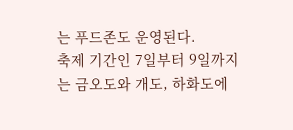는 푸드존도 운영된다.
축제 기간인 7일부터 9일까지는 금오도와 개도, 하화도에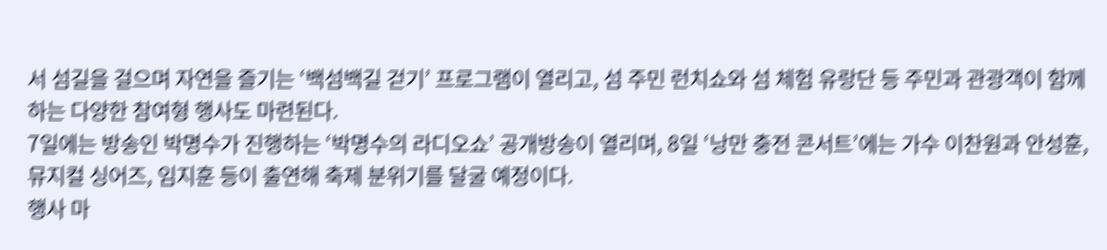서 섬길을 걸으며 자연을 즐기는 ‘백섬백길 걷기’ 프로그램이 열리고, 섬 주민 런치쇼와 섬 체험 유랑단 등 주민과 관광객이 함께하는 다양한 참여형 행사도 마련된다.
7일에는 방송인 박명수가 진행하는 ‘박명수의 라디오쇼’ 공개방송이 열리며, 8일 ‘낭만 충전 콘서트’에는 가수 이찬원과 안성훈, 뮤지컬 싱어즈, 임지훈 등이 출연해 축제 분위기를 달굴 예정이다.
행사 마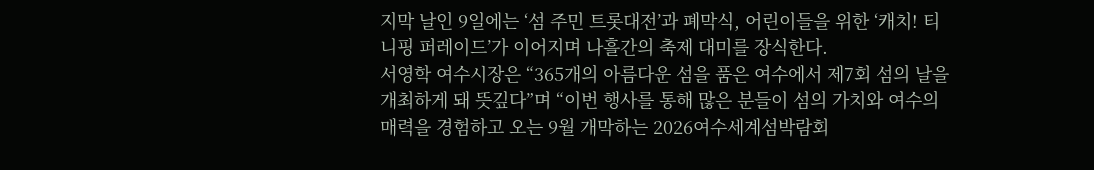지막 날인 9일에는 ‘섬 주민 트롯대전’과 폐막식, 어린이들을 위한 ‘캐치! 티니핑 퍼레이드’가 이어지며 나흘간의 축제 대미를 장식한다.
서영학 여수시장은 “365개의 아름다운 섬을 품은 여수에서 제7회 섬의 날을 개최하게 돼 뜻깊다”며 “이번 행사를 통해 많은 분들이 섬의 가치와 여수의 매력을 경험하고 오는 9월 개막하는 2026여수세계섬박람회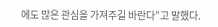에도 많은 관심을 가져주길 바란다”고 말했다.